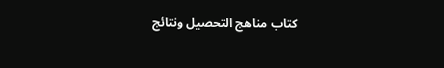كتاب مناهج التحصيل ونتائج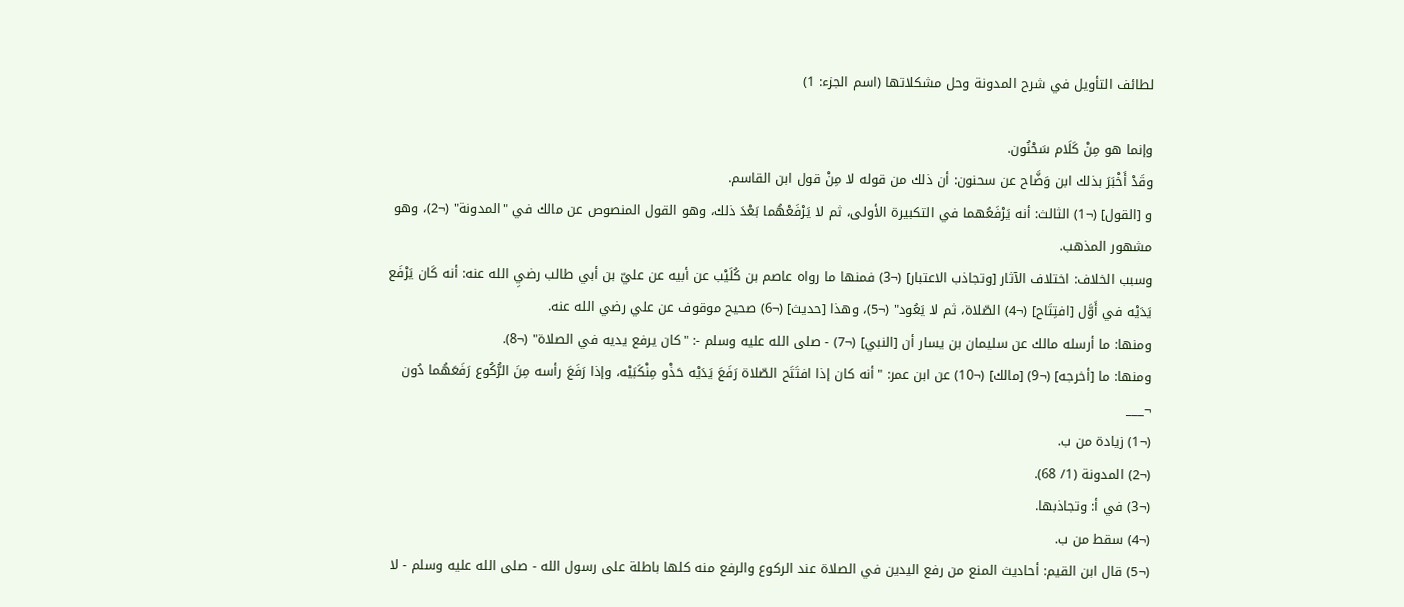لطائف التأويل في شرح المدونة وحل مشكلاتها (اسم الجزء: 1)

وإنما هو مِنْ كَلَام سَحْنُون.
وقَدْ أَخْبَرَ بذلك ابن وَضَّاح عن سحنون: أن ذلك من قوله لا مِنْ قول ابن القاسم.
و [القول] (¬1) الثالث: أنه يَرْفَعُهما في التكبيرة الأولى، ثم لا يَرْفَعْهُما بَعْدَ ذلك، وهو القول المنصوص عن مالك في "المدونة" (¬2)، وهو مشهور المذهب.
وسبب الخلاف: اختلاف الآثار [وتجاذب الاعتبار] (¬3) فمنها ما رواه عاصم بن كُلَيْب عن أبيه عن عليّ بن أبي طالب رضيِ الله عنه: أنه كَان يَرْفَع يَدَيْه في أَوَّل [افتِتَاح] (¬4) الصّلاة، ثم لا يَعُود" (¬5)، وهذا [حديث] (¬6) صحيح موقوف عن علي رضي الله عنه.
ومنها: ما أرسله مالك عن سليمان بن يسار أن [النبي] (¬7) - صلى الله عليه وسلم -: "كان يرفع يديه في الصلاة" (¬8).
ومنها: ما [أخرجه] (¬9) [مالك] (¬10) عن ابن عمر: "أنه كان إذا افتَتَح الصّلاة رَفَعَ يَدَيْه حَذْو مِنْكَبَيْه، وإذا رَفَعَ رأسه مِنَ الرُّكُوع رَفَعَهُما دُون
¬___
(¬1) زيادة من ب.
(¬2) المدونة (1/ 68).
(¬3) في أ: وتجاذبها.
(¬4) سقط من ب.
(¬5) قال ابن القيم: أحاديث المنع من رفع اليدين في الصلاة عند الركوع والرفع منه كلها باطلة على رسول الله - صلى الله عليه وسلم - لا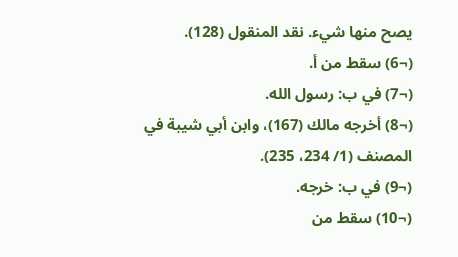يصح منها شيء. نقد المنقول (128).
(¬6) سقط من أ.
(¬7) في ب: رسول الله.
(¬8) أخرجه مالك (167)، وابن أبي شيبة في المصنف (1/ 234، 235).
(¬9) في ب: خرجه.
(¬10) سقط من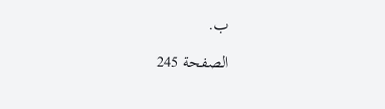ب.

الصفحة 245